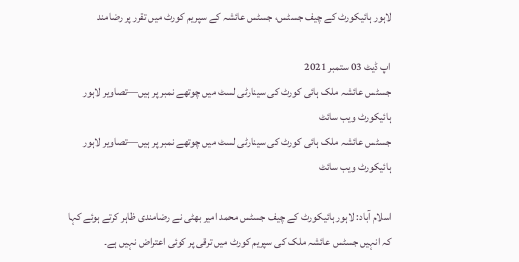لاہور ہائیکورٹ کے چیف جسٹس، جسٹس عائشہ کے سپریم کورٹ میں تقرر پر رضامند

اپ ڈیٹ 03 ستمبر 2021
جسٹس عائشہ ملک ہائی کورٹ کی سینارٹی لسٹ میں چوتھے نمبر پر ہیں—تصاویر لاہور ہائیکورٹ ویب سائٹ
جسٹس عائشہ ملک ہائی کورٹ کی سینارٹی لسٹ میں چوتھے نمبر پر ہیں—تصاویر لاہور ہائیکورٹ ویب سائٹ

اسلام آباد: لاہور ہائیکورٹ کے چیف جسٹس محمد امیر بھٹی نے رضامندی ظاہر کرتے ہوئے کہا کہ انہیں جسٹس عائشہ ملک کی سپریم کورٹ میں ترقی پر کوئی اعتراض نہیں ہے۔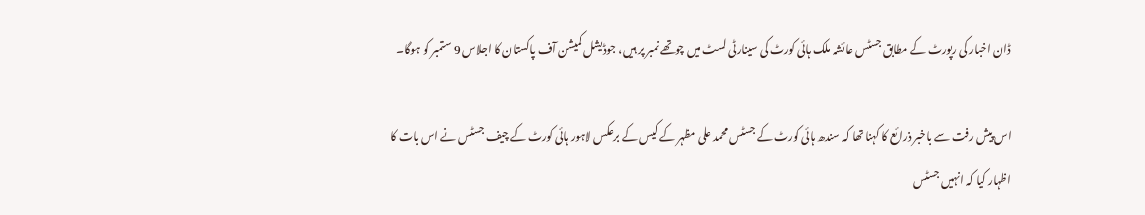ڈان اخبار کی رپورٹ کے مطابق جسٹس عائشہ ملک ہائی کورٹ کی سینارٹی لسٹ میں چوتھے نمبر پر ہیں، جوڈیشل کمیشن آف پاکستان کا اجلاس 9 ستمبر کو ہوگا۔

اس پیش رفت سے باخبر ذرائع کا کہنا تھا کہ سندھ ہائی کورٹ کے جسٹس محمد علی مظہر کے کیس کے برعکس لاہور ہائی کورٹ کے چیف جسٹس نے اس بات کا اظہار کیا کہ انہیں جسٹس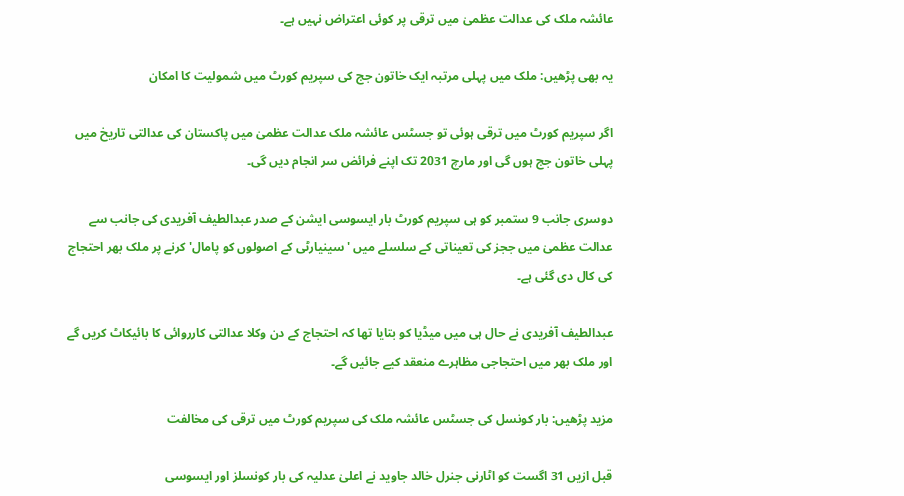عائشہ ملک کی عدالت عظمیٰ میں ترقی پر کوئی اعتراض نہیں ہے۔

یہ بھی پڑھیں: ملک میں پہلی مرتبہ ایک خاتون جج کی سپریم کورٹ میں شمولیت کا امکان

اگر سپریم کورٹ میں ترقی ہوئی تو جسٹس عائشہ ملک عدالت عظمیٰ میں پاکستان کی عدالتی تاریخ میں پہلی خاتون جج ہوں گی اور مارچ 2031 تک اپنے فرائض سر انجام دیں گی۔

دوسری جانب 9 ستمبر کو ہی سپریم کورٹ بار ایسوسی ایشن کے صدر عبدالطیف آفریدی کی جانب سے عدالت عظمیٰ میں ججز کی تعیناتی کے سلسلے میں 'سینیارٹی کے اصولوں کو پامال' کرنے پر ملک بھر احتجاج کی کال دی گئی ہے۔

عبدالطیف آفریدی نے حال ہی میں میڈیا کو بتایا تھا کہ احتجاج کے دن وکلا عدالتی کارروائی کا بائیکاٹ کریں گے اور ملک بھر میں احتجاجی مظاہرے منعقد کیے جائیں گے۔

مزید پڑھیں: بار کونسل کی جسٹس عائشہ ملک کی سپریم کورٹ میں ترقی کی مخالفت

قبل ازیں 31 اگست کو اٹارنی جنرل خالد جاوید نے اعلیٰ عدلیہ کی بار کونسلز اور ایسوسی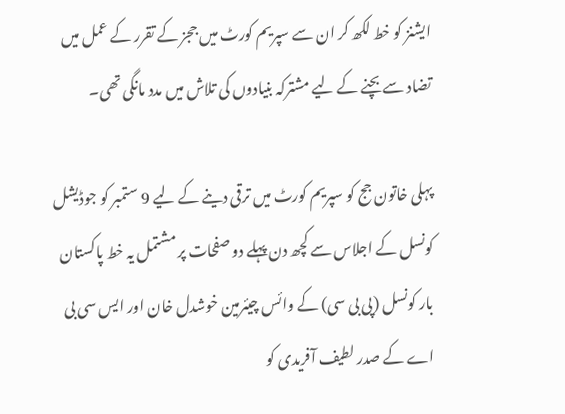ایشنز کو خط لکھ کر ان سے سپریم کورٹ میں ججز کے تقرر کے عمل میں تضاد سے بچنے کے لیے مشترکہ بنیادوں کی تلاش میں مدد مانگی تھی۔

پہلی خاتون جج کو سپریم کورٹ میں ترقی دینے کے لیے 9 ستمبر کو جوڈیشل کونسل کے اجلاس سے کچھ دن پہلے دو صفحات پر مشتمل یہ خط پاکستان بار کونسل (پی بی سی) کے وائس چیئرمین خوشدل خان اور ایس سی بی اے کے صدر لطیف آفریدی کو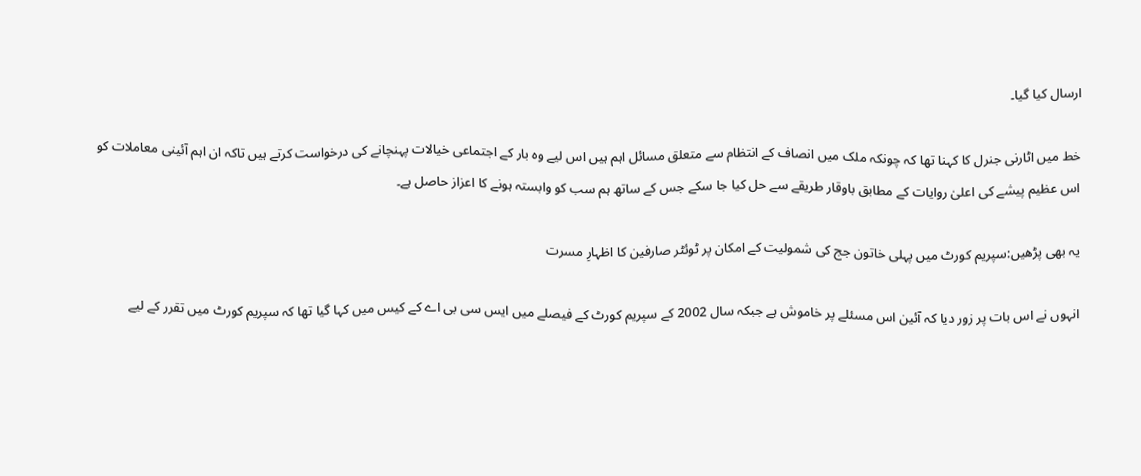ارسال کیا گیا۔

خط میں اٹارنی جنرل کا کہنا تھا کہ چونکہ ملک میں انصاف کے انتظام سے متعلق مسائل اہم ہیں اس لیے وہ بار کے اجتماعی خیالات پہنچانے کی درخواست کرتے ہیں تاکہ ان اہم آئینی معاملات کو اس عظیم پیشے کی اعلیٰ روایات کے مطابق باوقار طریقے سے حل کیا جا سکے جس کے ساتھ ہم سب کو وابستہ ہونے کا اعزاز حاصل ہے۔

یہ بھی پڑھیں:سپریم کورٹ میں پہلی خاتون جج کی شمولیت کے امکان پر ٹوئٹر صارفین کا اظہارِ مسرت

انہوں نے اس بات پر زور دیا کہ آئین اس مسئلے پر خاموش ہے جبکہ سال 2002 کے سپریم کورٹ کے فیصلے میں ایس سی بی اے کے کیس میں کہا گیا تھا کہ سپریم کورٹ میں تقرر کے لیے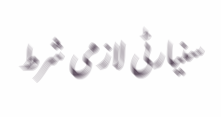سنیارٹی لازمی شرط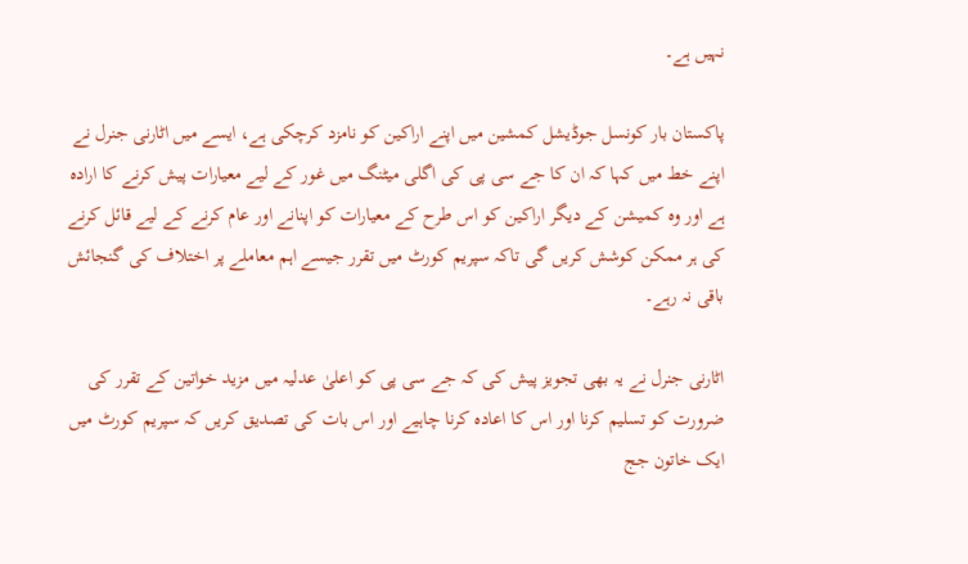نہیں ہے۔

پاکستان بار کونسل جوڈیشل کمشین میں اپنے اراکین کو نامزد کرچکی ہے، ایسے میں اٹارنی جنرل نے اپنے خط میں کہا کہ ان کا جے سی پی کی اگلی میٹنگ میں غور کے لیے معیارات پیش کرنے کا ارادہ ہے اور وہ کمیشن کے دیگر اراکین کو اس طرح کے معیارات کو اپنانے اور عام کرنے کے لیے قائل کرنے کی ہر ممکن کوشش کریں گی تاکہ سپریم کورٹ میں تقرر جیسے اہم معاملے پر اختلاف کی گنجائش باقی نہ رہے۔

اٹارنی جنرل نے یہ بھی تجویز پیش کی کہ جے سی پی کو اعلیٰ عدلیہ میں مزید خواتین کے تقرر کی ضرورت کو تسلیم کرنا اور اس کا اعادہ کرنا چاہیے اور اس بات کی تصدیق کریں کہ سپریم کورٹ میں ایک خاتون جج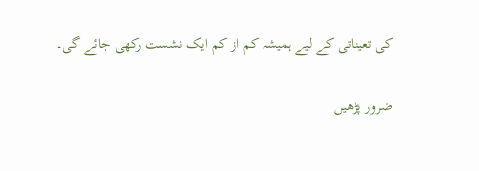کی تعیناتی کے لیے ہمیشہ کم از کم ایک نشست رکھی جائے گی۔

ضرور پڑھیں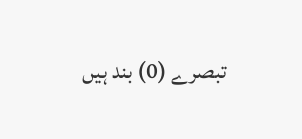تبصرے (0) بند ہیں